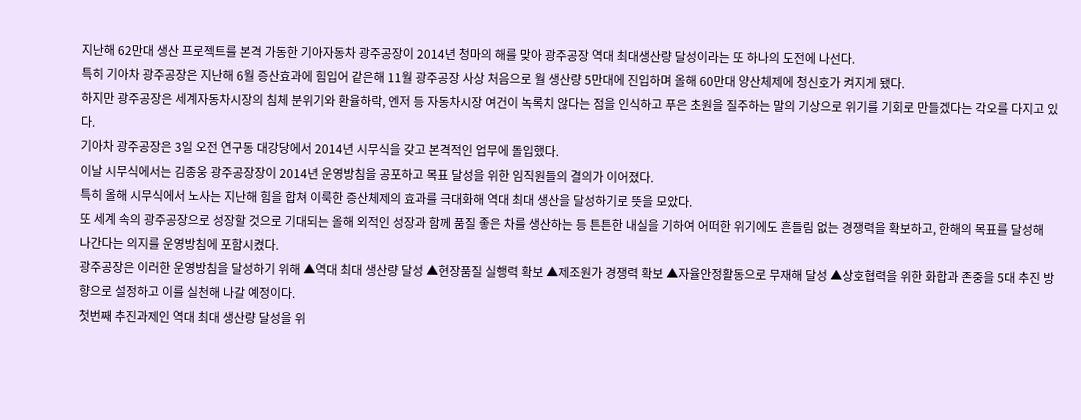지난해 62만대 생산 프로젝트를 본격 가동한 기아자동차 광주공장이 2014년 청마의 해를 맞아 광주공장 역대 최대생산량 달성이라는 또 하나의 도전에 나선다.
특히 기아차 광주공장은 지난해 6월 증산효과에 힘입어 같은해 11월 광주공장 사상 처음으로 월 생산량 5만대에 진입하며 올해 60만대 양산체제에 청신호가 켜지게 됐다.
하지만 광주공장은 세계자동차시장의 침체 분위기와 환율하락, 엔저 등 자동차시장 여건이 녹록치 않다는 점을 인식하고 푸은 초원을 질주하는 말의 기상으로 위기를 기회로 만들겠다는 각오를 다지고 있다.
기아차 광주공장은 3일 오전 연구동 대강당에서 2014년 시무식을 갖고 본격적인 업무에 돌입했다.
이날 시무식에서는 김종웅 광주공장장이 2014년 운영방침을 공포하고 목표 달성을 위한 임직원들의 결의가 이어졌다.
특히 올해 시무식에서 노사는 지난해 힘을 합쳐 이룩한 증산체제의 효과를 극대화해 역대 최대 생산을 달성하기로 뜻을 모았다.
또 세계 속의 광주공장으로 성장할 것으로 기대되는 올해 외적인 성장과 함께 품질 좋은 차를 생산하는 등 튼튼한 내실을 기하여 어떠한 위기에도 흔들림 없는 경쟁력을 확보하고, 한해의 목표를 달성해 나간다는 의지를 운영방침에 포함시켰다.
광주공장은 이러한 운영방침을 달성하기 위해 ▲역대 최대 생산량 달성 ▲현장품질 실행력 확보 ▲제조원가 경쟁력 확보 ▲자율안정활동으로 무재해 달성 ▲상호협력을 위한 화합과 존중을 5대 추진 방향으로 설정하고 이를 실천해 나갈 예정이다.
첫번째 추진과제인 역대 최대 생산량 달성을 위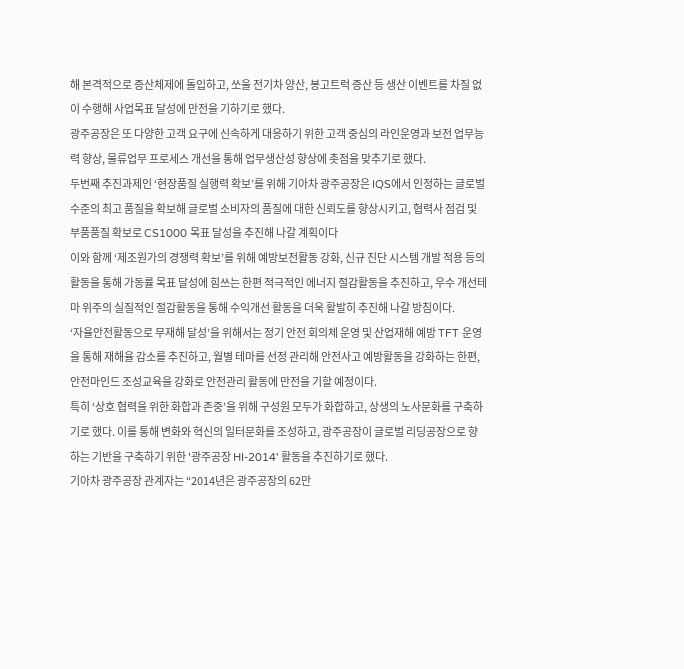해 본격적으로 증산체제에 돌입하고, 쏘울 전기차 양산, 봉고트럭 증산 등 생산 이벤트를 차질 없이 수행해 사업목표 달성에 만전을 기하기로 했다.
광주공장은 또 다양한 고객 요구에 신속하게 대응하기 위한 고객 중심의 라인운영과 보전 업무능력 향상, 물류업무 프로세스 개선을 통해 업무생산성 향상에 촛점을 맞추기로 했다.
두번째 추진과제인 ‘현장품질 실행력 확보’를 위해 기아차 광주공장은 IQS에서 인정하는 글로벌 수준의 최고 품질을 확보해 글로벌 소비자의 품질에 대한 신뢰도를 향상시키고, 협력사 점검 및 부품품질 확보로 CS1000 목표 달성을 추진해 나갈 계획이다
이와 함께 ‘제조원가의 경쟁력 확보’를 위해 예방보전활동 강화, 신규 진단 시스템 개발 적용 등의 활동을 통해 가동률 목표 달성에 힘쓰는 한편 적극적인 에너지 절감활동을 추진하고, 우수 개선테마 위주의 실질적인 절감활동을 통해 수익개선 활동을 더욱 활발히 추진해 나갈 방침이다.
‘자율안전활동으로 무재해 달성’을 위해서는 정기 안전 회의체 운영 및 산업재해 예방 TFT 운영을 통해 재해율 감소를 추진하고, 월별 테마를 선정 관리해 안전사고 예방활동을 강화하는 한편, 안전마인드 조성교육을 강화로 안전관리 활동에 만전을 기할 예정이다.
특히 ‘상호 협력을 위한 화합과 존중’을 위해 구성원 모두가 화합하고, 상생의 노사문화를 구축하기로 했다. 이를 통해 변화와 혁신의 일터문화를 조성하고, 광주공장이 글로벌 리딩공장으로 향하는 기반을 구축하기 위한 '광주공장 HI-2014' 활동을 추진하기로 했다.
기아차 광주공장 관계자는 “2014년은 광주공장의 62만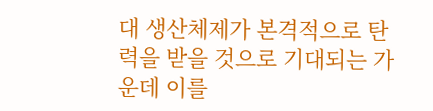대 생산체제가 본격적으로 탄력을 받을 것으로 기대되는 가운데 이를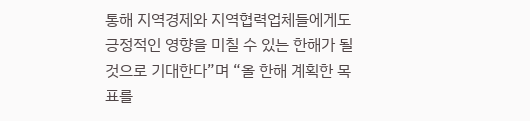통해 지역경제와 지역협력업체들에게도 긍정적인 영향을 미칠 수 있는 한해가 될 것으로 기대한다”며 “올 한해 계획한 목표를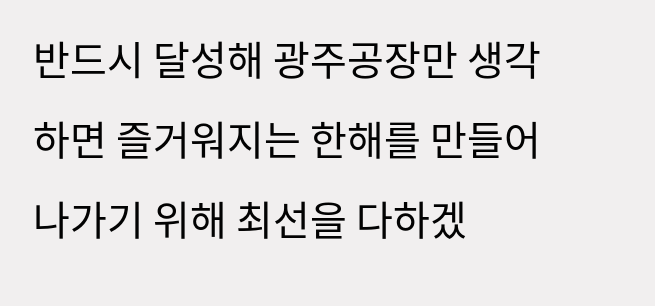반드시 달성해 광주공장만 생각하면 즐거워지는 한해를 만들어나가기 위해 최선을 다하겠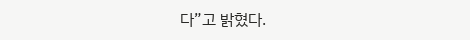다”고 밝혔다.